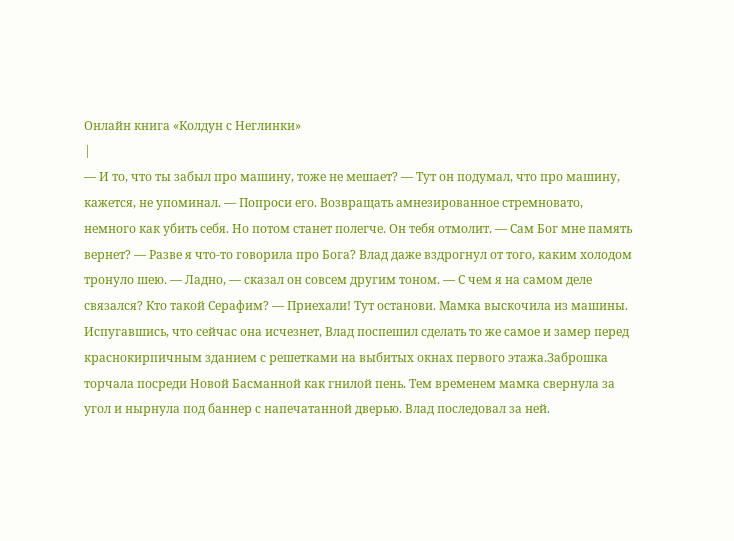Онлайн книга «Колдун с Неглинки»
|
— И то, что ты забыл про машину, тоже не мешает? — Тут он подумал, что про машину, кажется, не упоминал. — Попроси его. Возвращать амнезированное стремновато, немного как убить себя. Но потом станет полегче. Он тебя отмолит. — Сам Бог мне память вернет? — Разве я что-то говорила про Бога? Влад даже вздрогнул от того, каким холодом тронуло шею. — Ладно, — сказал он совсем другим тоном. — С чем я на самом деле связался? Кто такой Серафим? — Приехали! Тут останови. Мамка выскочила из машины. Испугавшись, что сейчас она исчезнет, Влад поспешил сделать то же самое и замер перед краснокирпичным зданием с решетками на выбитых окнах первого этажа.Заброшка торчала посреди Новой Басманной как гнилой пень. Тем временем мамка свернула за угол и нырнула под баннер с напечатанной дверью. Влад последовал за ней.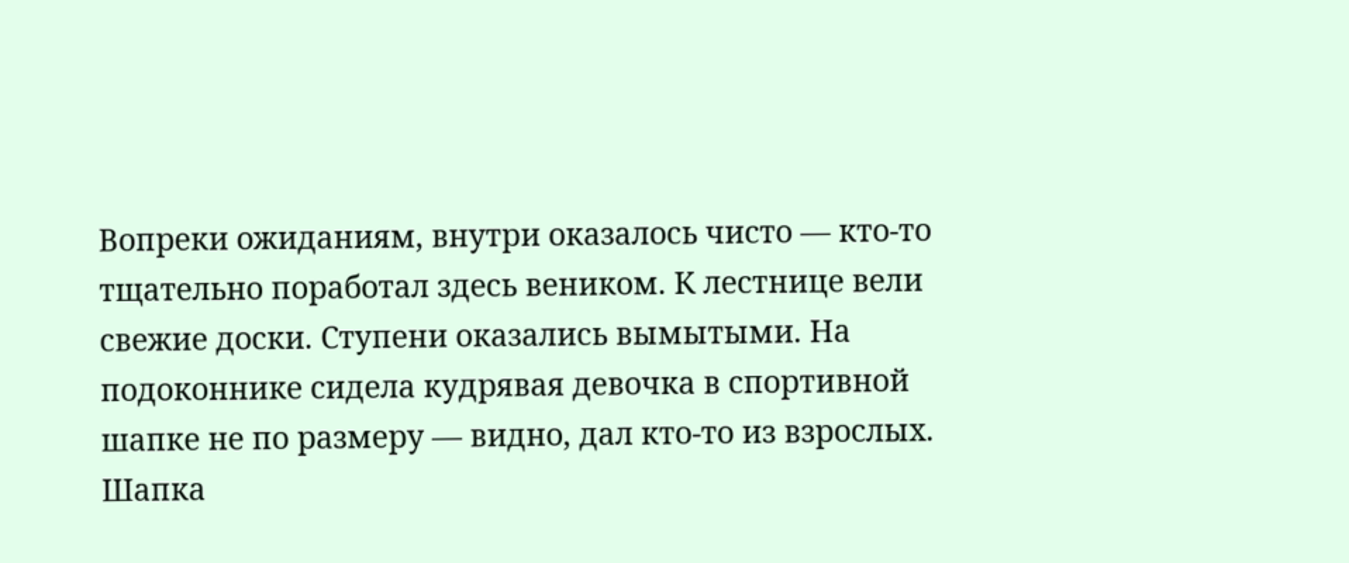Вопреки ожиданиям, внутри оказалось чисто — кто-то тщательно поработал здесь веником. К лестнице вели свежие доски. Ступени оказались вымытыми. На подоконнике сидела кудрявая девочка в спортивной шапке не по размеру — видно, дал кто-то из взрослых. Шапка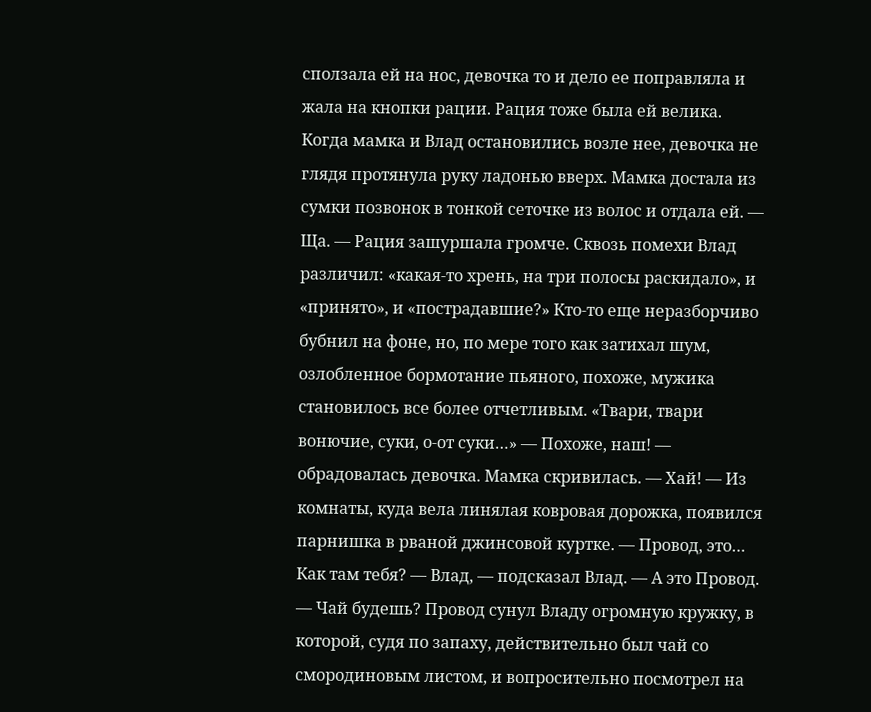сползала ей на нос, девочка то и дело ее поправляла и жала на кнопки рации. Рация тоже была ей велика. Когда мамка и Влад остановились возле нее, девочка не глядя протянула руку ладонью вверх. Мамка достала из сумки позвонок в тонкой сеточке из волос и отдала ей. — Ща. — Рация зашуршала громче. Сквозь помехи Влад различил: «какая-то хрень, на три полосы раскидало», и «принято», и «пострадавшие?» Кто-то еще неразборчиво бубнил на фоне, но, по мере того как затихал шум, озлобленное бормотание пьяного, похоже, мужика становилось все более отчетливым. «Твари, твари вонючие, суки, о-от суки…» — Похоже, наш! — обрадовалась девочка. Мамка скривилась. — Хай! — Из комнаты, куда вела линялая ковровая дорожка, появился парнишка в рваной джинсовой куртке. — Провод, это… Как там тебя? — Влад, — подсказал Влад. — А это Провод. — Чай будешь? Провод сунул Владу огромную кружку, в которой, судя по запаху, действительно был чай со смородиновым листом, и вопросительно посмотрел на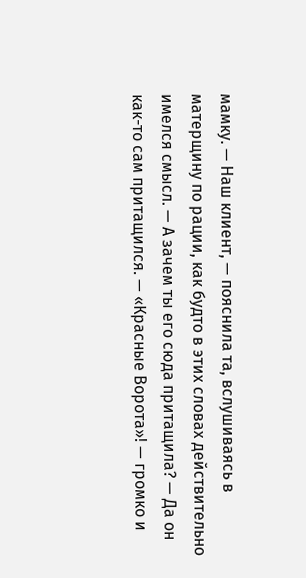мамку. — Наш клиент, — пояснила та, вслушиваясь в матерщину по рации, как будто в этих словах действительно имелся смысл. — А зачем ты его сюда притащила? — Да он как-то сам притащился. — «Красные Ворота»! — громко и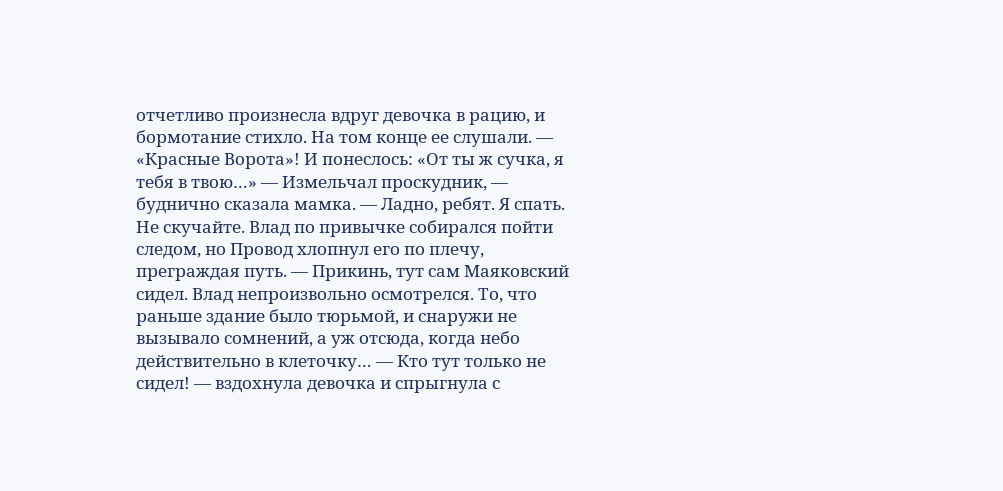отчетливо произнесла вдруг девочка в рацию, и бормотание стихло. На том конце ее слушали. — «Красные Ворота»! И понеслось: «От ты ж сучка, я тебя в твою…» — Измельчал проскудник, — буднично сказала мамка. — Ладно, ребят. Я спать. Не скучайте. Влад по привычке собирался пойти следом, но Провод хлопнул его по плечу, преграждая путь. — Прикинь, тут сам Маяковский сидел. Влад непроизвольно осмотрелся. То, что раньше здание было тюрьмой, и снаружи не вызывало сомнений, а уж отсюда, когда небо действительно в клеточку… — Кто тут только не сидел! — вздохнула девочка и спрыгнула с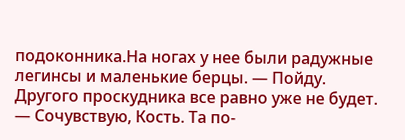подоконника.На ногах у нее были радужные легинсы и маленькие берцы. — Пойду. Другого проскудника все равно уже не будет. — Сочувствую, Кость. Та по-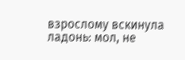взрослому вскинула ладонь: мол, не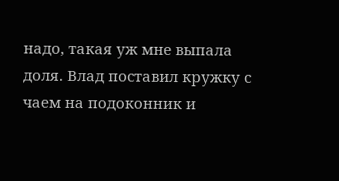надо, такая уж мне выпала доля. Влад поставил кружку с чаем на подоконник и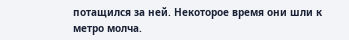потащился за ней. Некоторое время они шли к метро молча.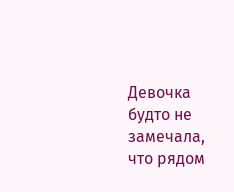Девочка будто не замечала, что рядом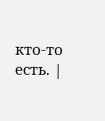кто-то есть. |